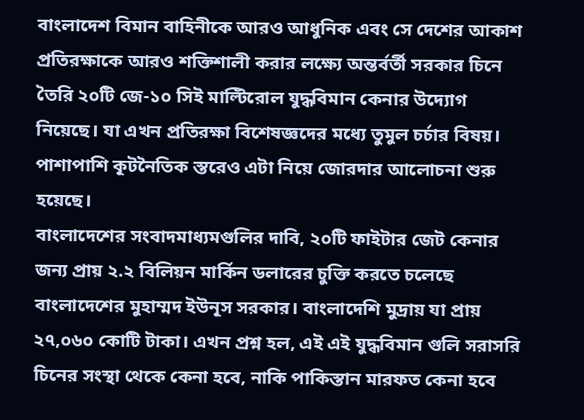বাংলাদেশ বিমান বাহিনীকে আরও আধুনিক এবং সে দেশের আকাশ প্রতিরক্ষাকে আরও শক্তিশালী করার লক্ষ্যে অন্তর্বর্তী সরকার চিনে তৈরি ২০টি জে-১০ সিই মাল্টিরোল যুদ্ধবিমান কেনার উদ্যোগ নিয়েছে। যা এখন প্রতিরক্ষা বিশেষজ্ঞদের মধ্যে তুমুল চর্চার বিষয়। পাশাপাশি কূটনৈতিক স্তরেও এটা নিয়ে জোরদার আলোচনা শুরু হয়েছে।
বাংলাদেশের সংবাদমাধ্যমগুলির দাবি, ২০টি ফাইটার জেট কেনার জন্য প্রায় ২.২ বিলিয়ন মার্কিন ডলারের চুক্তি করতে চলেছে বাংলাদেশের মুহাম্মদ ইউনূস সরকার। বাংলাদেশি মুদ্রায় যা প্রায় ২৭,০৬০ কোটি টাকা। এখন প্রশ্ন হল, এই এই যুদ্ধবিমান গুলি সরাসরি চিনের সংস্থা থেকে কেনা হবে, নাকি পাকিস্তান মারফত কেনা হবে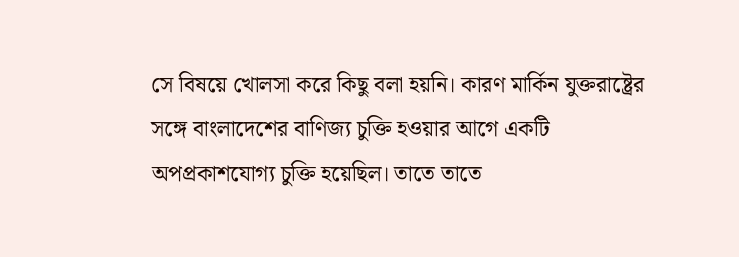সে বিষয়ে খোলসা করে কিছু বলা হয়নি। কারণ মার্কিন যুক্তরাষ্ট্রের সঙ্গে বাংলাদেশের বাণিজ্য চুক্তি হওয়ার আগে একটি অপপ্রকাশযোগ্য চুক্তি হয়েছিল। তাতে তাতে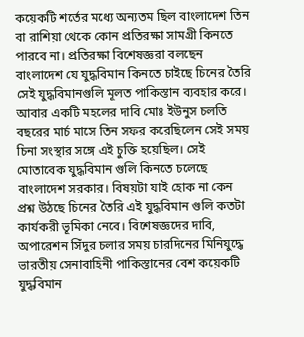কয়েকটি শর্তের মধ্যে অন্যতম ছিল বাংলাদেশ তিন বা রাশিয়া থেকে কোন প্রতিরক্ষা সামগ্রী কিনতে পারবে না। প্রতিরক্ষা বিশেষজ্ঞরা বলছেন বাংলাদেশ যে যুদ্ধবিমান কিনতে চাইছে চিনের তৈরি সেই যুদ্ধবিমানগুলি মূলত পাকিস্তান ব্যবহার করে। আবার একটি মহলের দাবি মোঃ ইউনুস চলতি বছরের মার্চ মাসে তিন সফর করেছিলেন সেই সময় চিনা সংস্থার সঙ্গে এই চুক্তি হয়েছিল। সেই মোতাবেক যুদ্ধবিমান গুলি কিনতে চলেছে বাংলাদেশ সরকার। বিষয়টা যাই হোক না কেন প্রশ্ন উঠছে চিনের তৈরি এই যুদ্ধবিমান গুলি কতটা কার্যকরী ভূমিকা নেবে। বিশেষজ্ঞদের দাবি, অপারেশন সিঁদুর চলার সময় চারদিনের মিনিযুদ্ধে ভারতীয় সেনাবাহিনী পাকিস্তানের বেশ কয়েকটি যুদ্ধবিমান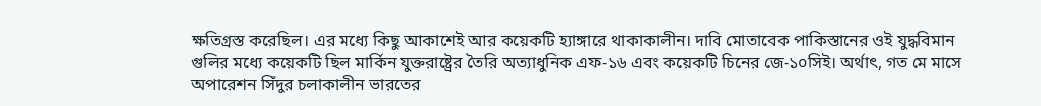ক্ষতিগ্রস্ত করেছিল। এর মধ্যে কিছু আকাশেই আর কয়েকটি হ্যাঙ্গারে থাকাকালীন। দাবি মোতাবেক পাকিস্তানের ওই যুদ্ধবিমান গুলির মধ্যে কয়েকটি ছিল মার্কিন যুক্তরাষ্ট্রের তৈরি অত্যাধুনিক এফ-১৬ এবং কয়েকটি চিনের জে-১০সিই। অর্থাৎ, গত মে মাসে অপারেশন সিঁদুর চলাকালীন ভারতের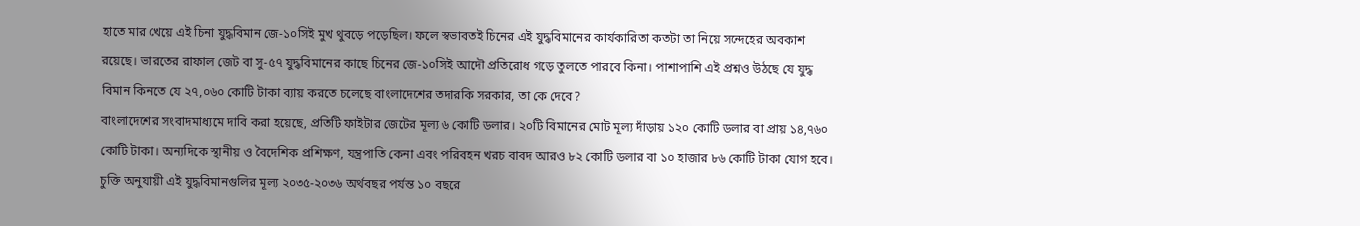হাতে মার খেয়ে এই চিনা যুদ্ধবিমান জে-১০সিই মুখ থুবড়ে পড়েছিল। ফলে স্বভাবতই চিনের এই যুদ্ধবিমানের কার্যকারিতা কতটা তা নিয়ে সন্দেহের অবকাশ রয়েছে। ভারতের রাফাল জেট বা সু-৫৭ যুদ্ধবিমানের কাছে চিনের জে-১০সিই আদৌ প্রতিরোধ গড়ে তুলতে পারবে কিনা। পাশাপাশি এই প্রশ্নও উঠছে যে যুদ্ধ বিমান কিনতে যে ২৭,০৬০ কোটি টাকা ব্যায় করতে চলেছে বাংলাদেশের তদারকি সরকার, তা কে দেবে?
বাংলাদেশের সংবাদমাধ্যমে দাবি করা হয়েছে, প্রতিটি ফাইটার জেটের মূল্য ৬ কোটি ডলার। ২০টি বিমানের মোট মূল্য দাঁড়ায় ১২০ কোটি ডলার বা প্রায় ১৪,৭৬০ কোটি টাকা। অন্যদিকে স্থানীয় ও বৈদেশিক প্রশিক্ষণ, যন্ত্রপাতি কেনা এবং পরিবহন খরচ বাবদ আরও ৮২ কোটি ডলার বা ১০ হাজার ৮৬ কোটি টাকা যোগ হবে। চুক্তি অনুযায়ী এই যুদ্ধবিমানগুলির মূল্য ২০৩৫-২০৩৬ অর্থবছর পর্যন্ত ১০ বছরে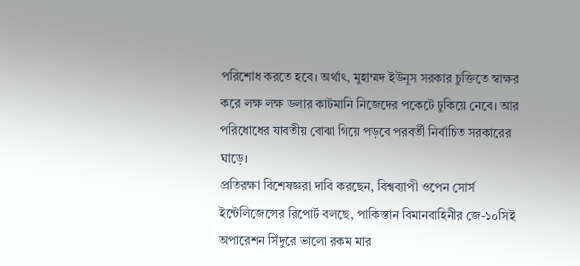পরিশোধ করতে হবে। অর্থাৎ, মুহাম্মদ ইউনূস সরকার চুক্তিতে স্বাক্ষর করে লক্ষ লক্ষ ডলার কাটমানি নিজেদের পকেটে ঢুকিয়ে নেবে। আর পরিধোধের যাবতীয় বোঝা গিয়ে পড়বে পরবর্তী নির্বাচিত সরকারের ঘাড়ে।
প্রতিরক্ষা বিশেষজ্ঞরা দাবি করছেন, বিশ্বব্যাপী ওপেন সোর্স ইন্টেলিজেন্সের রিপোর্ট বলছে, পাকিস্তান বিমানবাহিনীর জে-১০সিই অপারেশন সিঁদুরে ভালো রকম মার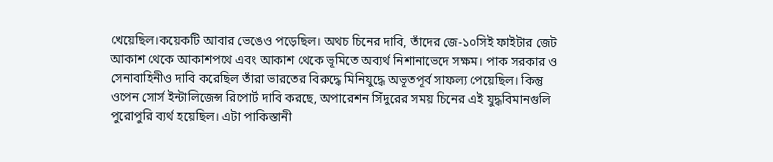খেয়েছিল।কয়েকটি আবার ভেঙেও পড়েছিল। অথচ চিনের দাবি, তাঁদের জে-১০সিই ফাইটার জেট আকাশ থেকে আকাশপথে এবং আকাশ থেকে ভূমিতে অব্যর্থ নিশানাভেদে সক্ষম। পাক সরকার ও সেনাবাহিনীও দাবি করেছিল তাঁরা ভারতের বিরুদ্ধে মিনিযুদ্ধে অভূতপূর্ব সাফল্য পেয়েছিল। কিন্তু ওপেন সোর্স ইন্টালিজেন্স রিপোর্ট দাবি করছে, অপারেশন সিঁদুরের সময় চিনের এই যুদ্ধবিমানগুলি পুরোপুরি ব্যর্থ হয়েছিল। এটা পাকিস্তানী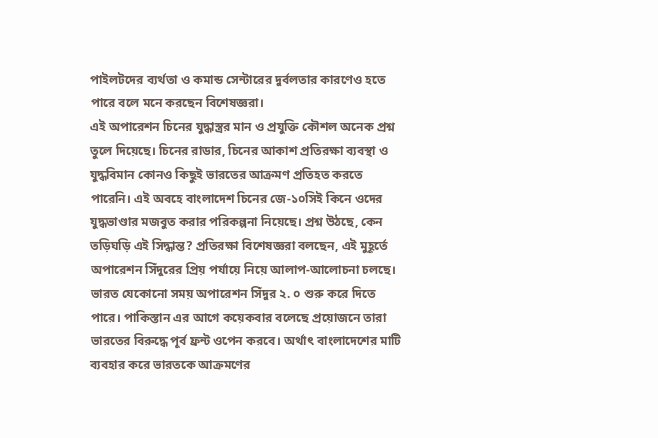পাইলটদের ব্যর্থতা ও কমান্ড সেন্টারের দুর্বলতার কারণেও হতে পারে বলে মনে করছেন বিশেষজ্ঞরা।
এই অপারেশন চিনের যুদ্ধাস্ত্রর মান ও প্রযুক্তি কৌশল অনেক প্রশ্ন তুলে দিয়েছে। চিনের রাডার, চিনের আকাশ প্রতিরক্ষা ব্যবস্থা ও যুদ্ধবিমান কোনও কিছুই ভারতের আক্রমণ প্রতিহত করতে পারেনি। এই অবহে বাংলাদেশ চিনের জে-১০সিই কিনে ওদের যুদ্ধভাণ্ডার মজবুত করার পরিকল্পনা নিয়েছে। প্রশ্ন উঠছে, কেন তড়িঘড়ি এই সিদ্ধান্ত? প্রতিরক্ষা বিশেষজ্ঞরা বলছেন, এই মুহূর্তে অপারেশন সিঁদুরের প্রিয় পর্যায়ে নিয়ে আলাপ-আলোচনা চলছে। ভারত যেকোনো সময় অপারেশন সিঁদুর ২. ০ শুরু করে দিতে পারে। পাকিস্তান এর আগে কয়েকবার বলেছে প্রয়োজনে তারা ভারতের বিরুদ্ধে পূর্ব ফ্রন্ট ওপেন করবে। অর্থাৎ বাংলাদেশের মাটি ব্যবহার করে ভারতকে আক্রমণের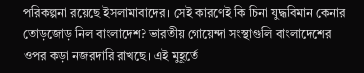পরিকল্পনা রয়েছে ইসলামাবাদের। সেই কারণেই কি চিনা যুদ্ধবিমান কেনার তোড়জোড় নিল বাংলাদেশ? ভারতীয় গোয়েন্দা সংস্থাগুলি বাংলাদেশের ওপর কড়া নজরদারি রাখছে। এই মুহূর্তে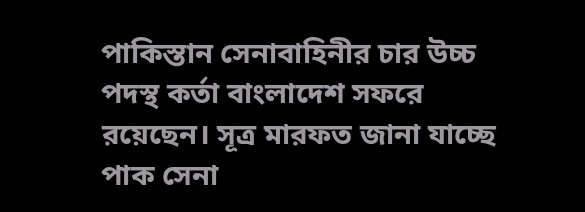পাকিস্তান সেনাবাহিনীর চার উচ্চ পদস্থ কর্তা বাংলাদেশ সফরে রয়েছেন। সূত্র মারফত জানা যাচ্ছে পাক সেনা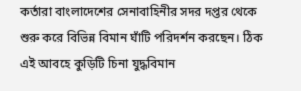কর্তারা বাংলাদেশের সেনাবাহিনীর সদর দপ্তর থেকে শুরু করে বিভিন্ন বিমান ঘাঁটি পরিদর্শন করছেন। ঠিক এই আবহে কুড়িটি চিনা যুদ্ধবিমান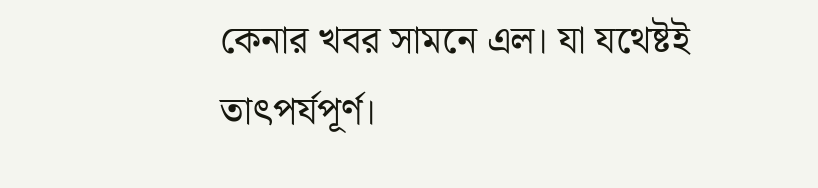কেনার খবর সামনে এল। যা যথেষ্টই তাৎপর্যপূর্ণ।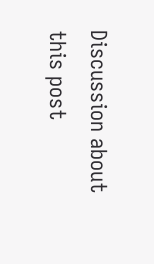Discussion about this post